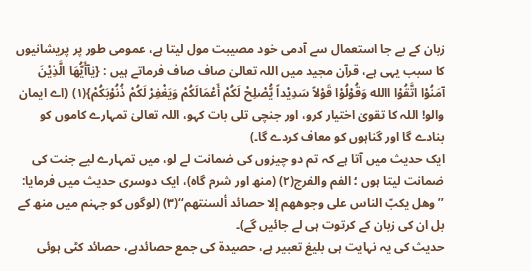زبان کے بے جا استعمال سے آدمی خود مصیبت مول لیتا ہے، عمومی طور پر پریشانیوں کا سبب یہی ہے، قرآن مجید میں اللہ تعالیٰ صاف صاف فرماتے ہیں : {یٰآأَیُّھَا الَّذِیْنَ آمَنُوْا اتَّقُوْا االله وَقُوْلُوْا قَوْلاً سَدِیْداً یُّصْلِحْ لَکُمْ أَعْمَالَکُمْ وَیَغْفِرْ لَکُمْ ذُنُوْبَکُمْ}(۱) (اے ایمان والو! اللہ کا تقویٰ اختیار کرو، اور جنچی تلی بات کہو، اللہ تعالیٰ تمہارے کاموں کو بنادے گا اور گناہوں کو معاف کردے گا۔)
ایک حدیث میں آتا ہے کہ تم دو چیزوں کی ضمانت لے لو، میں تمہارے لیے جنت کی ضمانت لیتا ہوں ؛ الفم والفرج(۲) (منھ اور شرم گاہ)، ایک دوسری حدیث میں فرمایا: ’’وھل یکبّ الناس علی وجوھھم إلا حصائد ألسنتھم‘‘(۳) (لوگوں کو جہنم میں منھ کے بل ان کی زبان کے کرتوت ہی لے جائیں گے)۔
حدیث کی یہ نہایت ہی بلیغ تعبیر ہے، حصیدۃ کی جمع حصائدہے، حصائد کٹی ہوئی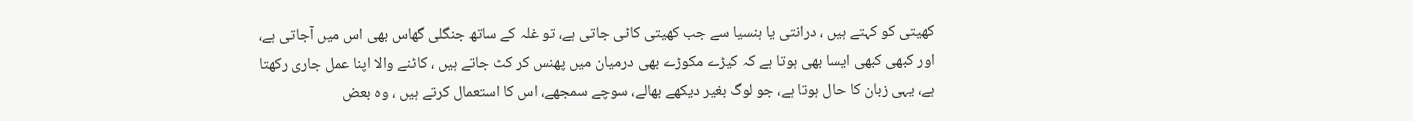کھیتی کو کہتے ہیں ، درانتی یا ہنسیا سے جب کھیتی کاٹی جاتی ہے، تو غلہ کے ساتھ جنگلی گھاس بھی اس میں آجاتی ہے، اور کبھی کبھی ایسا بھی ہوتا ہے کہ کیڑے مکوڑے بھی درمیان میں پھنس کر کٹ جاتے ہیں ، کاٹنے والا اپنا عمل جاری رکھتا ہے، یہی زبان کا حال ہوتا ہے، جو لوگ بغیر دیکھے بھالے، سوچے سمجھے، اس کا استعمال کرتے ہیں ، وہ بعض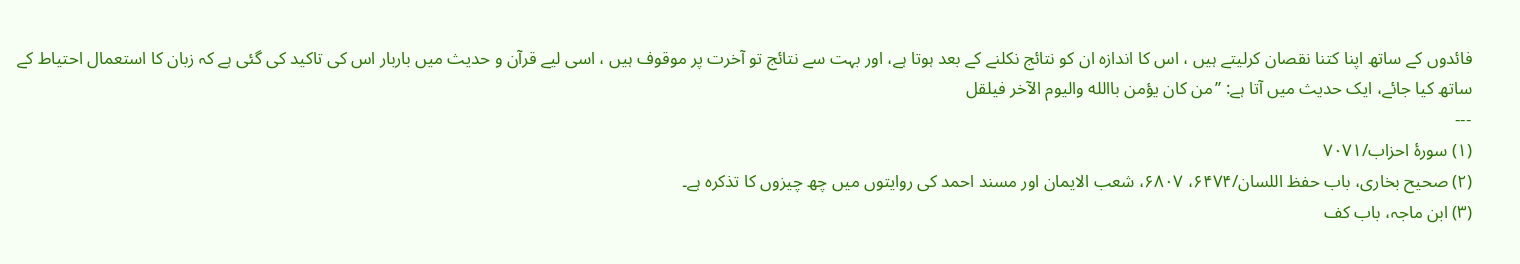فائدوں کے ساتھ اپنا کتنا نقصان کرلیتے ہیں ، اس کا اندازہ ان کو نتائج نکلنے کے بعد ہوتا ہے، اور بہت سے نتائج تو آخرت پر موقوف ہیں ، اسی لیے قرآن و حدیث میں باربار اس کی تاکید کی گئی ہے کہ زبان کا استعمال احتیاط کے ساتھ کیا جائے، ایک حدیث میں آتا ہے: ’’من کان یؤمن باالله والیوم الآخر فیلقل
---
(۱) سورۂ احزاب/۷۰۷۱
(۲) صحیح بخاری، باب حفظ اللسان/۶۴۷۴، ۶۸۰۷، شعب الایمان اور مسند احمد کی روایتوں میں چھ چیزوں کا تذکرہ ہے۔
(۳) ابن ماجہ، باب کف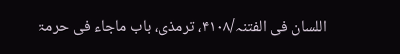اللسان فی الفتنہ/۴۱۰۸، ترمذی، باب ماجاء فی حرمۃ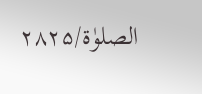الصلوٰۃ/۲۸۲۵